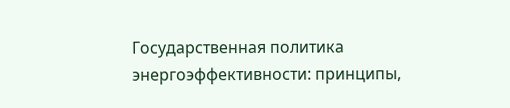Государственная политика энергоэффективности: принципы,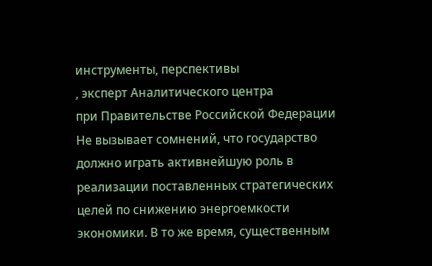инструменты, перспективы
, эксперт Аналитического центра
при Правительстве Российской Федерации
Не вызывает сомнений, что государство должно играть активнейшую роль в реализации поставленных стратегических целей по снижению энергоемкости экономики. В то же время, существенным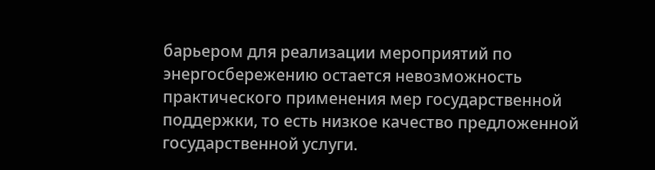барьером для реализации мероприятий по энергосбережению остается невозможность практического применения мер государственной поддержки, то есть низкое качество предложенной государственной услуги.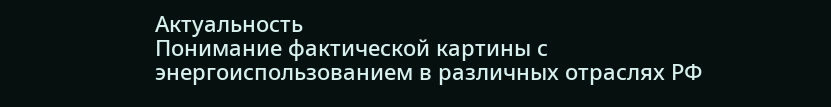Актуальность
Понимание фактической картины с энергоиспользованием в различных отраслях РФ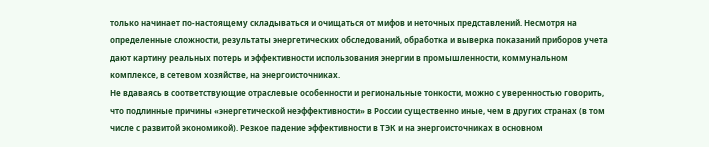только начинает по-настоящему складываться и очищаться от мифов и неточных представлений. Несмотря на определенные сложности, результаты энергетических обследований, обработка и выверка показаний приборов учета дают картину реальных потерь и эффективности использования энергии в промышленности, коммунальном комплексе, в сетевом хозяйстве, на энергоисточниках.
Не вдаваясь в соответствующие отраслевые особенности и региональные тонкости, можно с уверенностью говорить, что подлинные причины «энергетической неэффективности» в России существенно иные, чем в других странах (в том числе с развитой экономикой). Резкое падение эффективности в ТЭК и на энергоисточниках в основном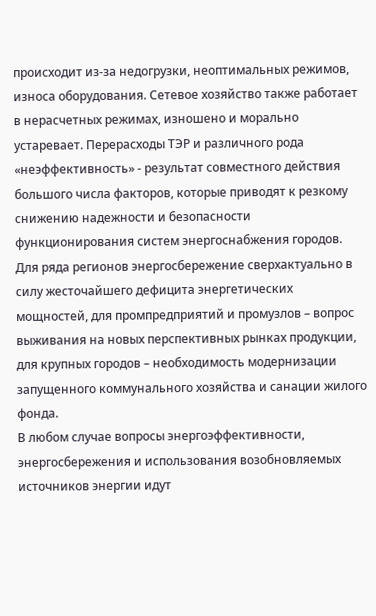происходит из-за недогрузки, неоптимальных режимов, износа оборудования. Сетевое хозяйство также работает в нерасчетных режимах, изношено и морально устаревает. Перерасходы ТЭР и различного рода «неэффективность» - результат совместного действия большого числа факторов, которые приводят к резкому снижению надежности и безопасности функционирования систем энергоснабжения городов.
Для ряда регионов энергосбережение сверхактуально в силу жесточайшего дефицита энергетических мощностей, для промпредприятий и промузлов – вопрос выживания на новых перспективных рынках продукции, для крупных городов – необходимость модернизации запущенного коммунального хозяйства и санации жилого фонда.
В любом случае вопросы энергоэффективности, энергосбережения и использования возобновляемых источников энергии идут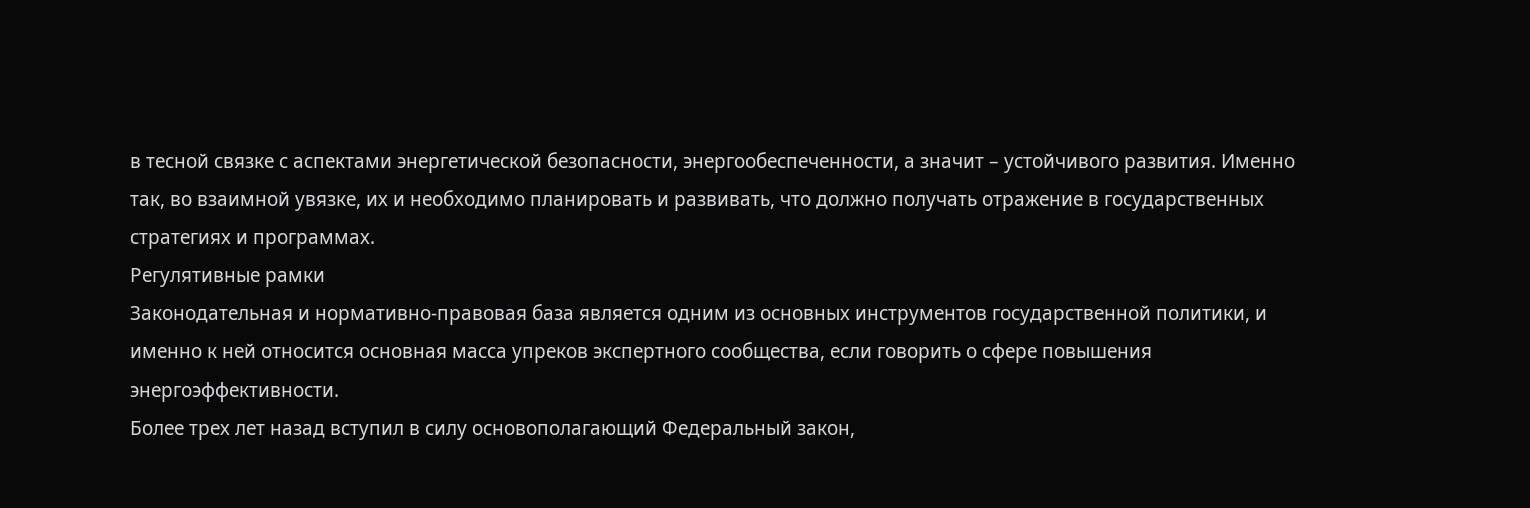в тесной связке с аспектами энергетической безопасности, энергообеспеченности, а значит – устойчивого развития. Именно так, во взаимной увязке, их и необходимо планировать и развивать, что должно получать отражение в государственных стратегиях и программах.
Регулятивные рамки
Законодательная и нормативно-правовая база является одним из основных инструментов государственной политики, и именно к ней относится основная масса упреков экспертного сообщества, если говорить о сфере повышения энергоэффективности.
Более трех лет назад вступил в силу основополагающий Федеральный закон,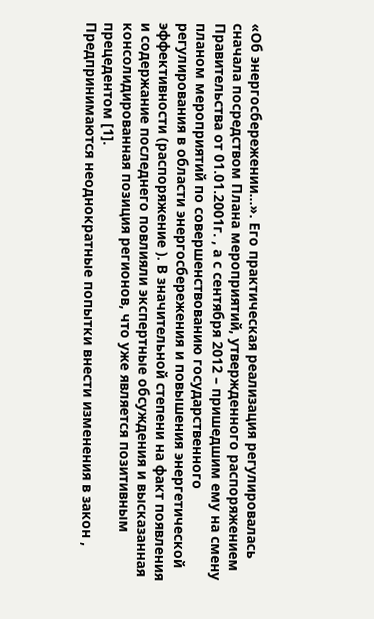«Об энергосбережении…». Его практическая реализация регулировалась сначала посредством Плана мероприятий, утвержденного распоряжением Правительства от 01.01.2001г. , а с сентября 2012 – пришедшим ему на смену планом мероприятий по совершенствованию государственного регулирования в области энергосбережения и повышения энергетической эффективности (распоряжение ). В значительной степени на факт появления и содержание последнего повлияли экспертные обсуждения и высказанная консолидированная позиция регионов, что уже является позитивным прецедентом [1].
Предпринимаются неоднократные попытки внести изменения в закон ,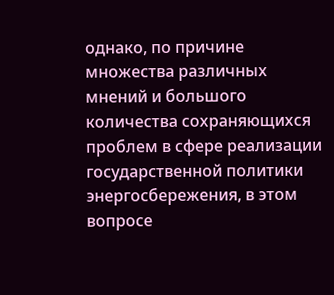однако, по причине множества различных мнений и большого количества сохраняющихся проблем в сфере реализации государственной политики энергосбережения, в этом вопросе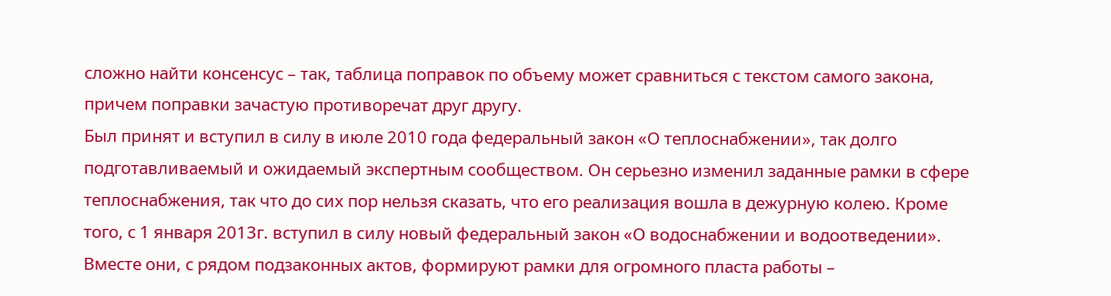сложно найти консенсус – так, таблица поправок по объему может сравниться с текстом самого закона, причем поправки зачастую противоречат друг другу.
Был принят и вступил в силу в июле 2010 года федеральный закон «О теплоснабжении», так долго подготавливаемый и ожидаемый экспертным сообществом. Он серьезно изменил заданные рамки в сфере теплоснабжения, так что до сих пор нельзя сказать, что его реализация вошла в дежурную колею. Кроме того, с 1 января 2013г. вступил в силу новый федеральный закон «О водоснабжении и водоотведении». Вместе они, с рядом подзаконных актов, формируют рамки для огромного пласта работы –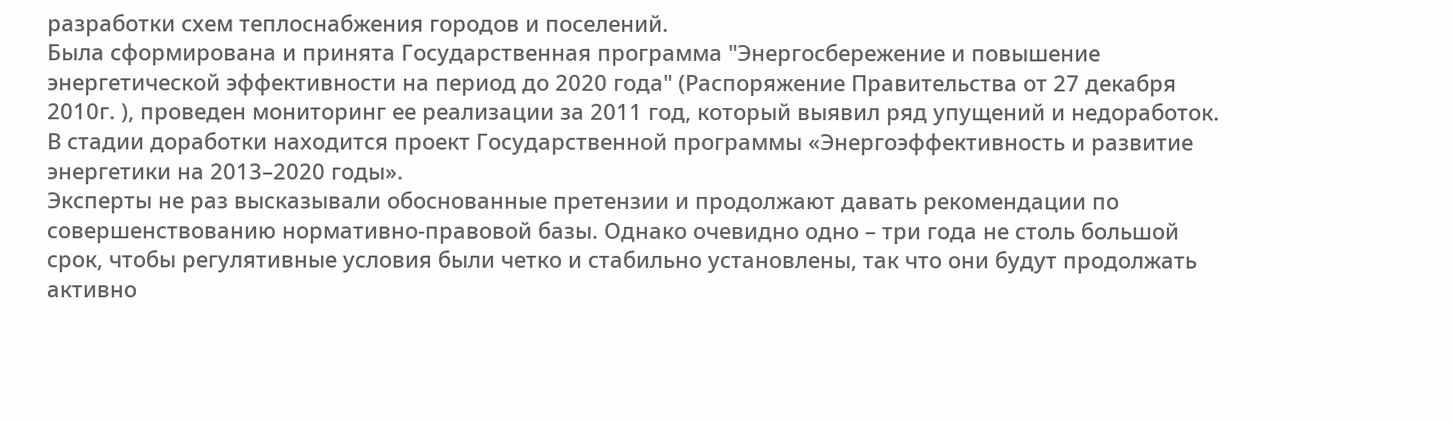разработки схем теплоснабжения городов и поселений.
Была сформирована и принята Государственная программа "Энергосбережение и повышение энергетической эффективности на период до 2020 года" (Распоряжение Правительства от 27 декабря 2010г. ), проведен мониторинг ее реализации за 2011 год, который выявил ряд упущений и недоработок. В стадии доработки находится проект Государственной программы «Энергоэффективность и развитие энергетики на 2013–2020 годы».
Эксперты не раз высказывали обоснованные претензии и продолжают давать рекомендации по совершенствованию нормативно-правовой базы. Однако очевидно одно – три года не столь большой срок, чтобы регулятивные условия были четко и стабильно установлены, так что они будут продолжать активно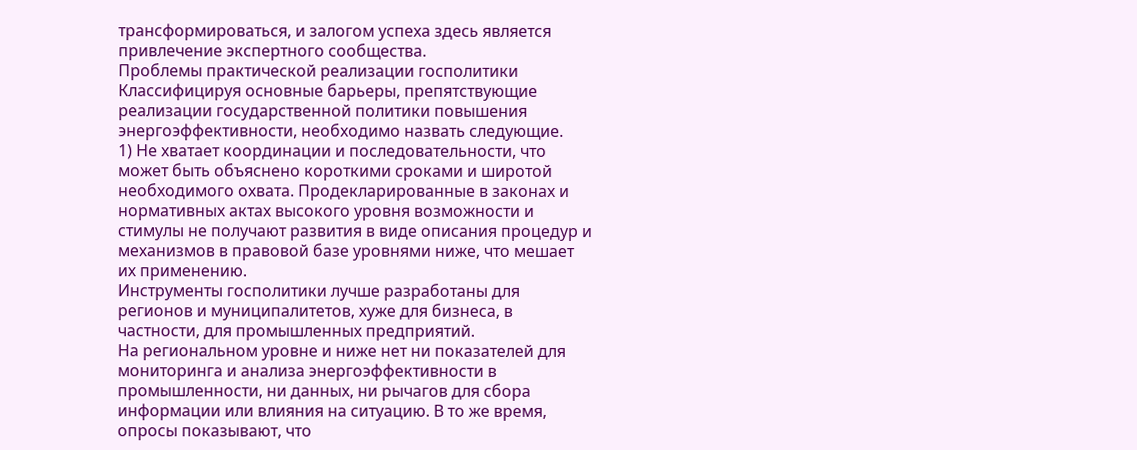трансформироваться, и залогом успеха здесь является привлечение экспертного сообщества.
Проблемы практической реализации госполитики
Классифицируя основные барьеры, препятствующие реализации государственной политики повышения энергоэффективности, необходимо назвать следующие.
1) Не хватает координации и последовательности, что может быть объяснено короткими сроками и широтой необходимого охвата. Продекларированные в законах и нормативных актах высокого уровня возможности и стимулы не получают развития в виде описания процедур и механизмов в правовой базе уровнями ниже, что мешает их применению.
Инструменты госполитики лучше разработаны для регионов и муниципалитетов, хуже для бизнеса, в частности, для промышленных предприятий.
На региональном уровне и ниже нет ни показателей для мониторинга и анализа энергоэффективности в промышленности, ни данных, ни рычагов для сбора информации или влияния на ситуацию. В то же время, опросы показывают, что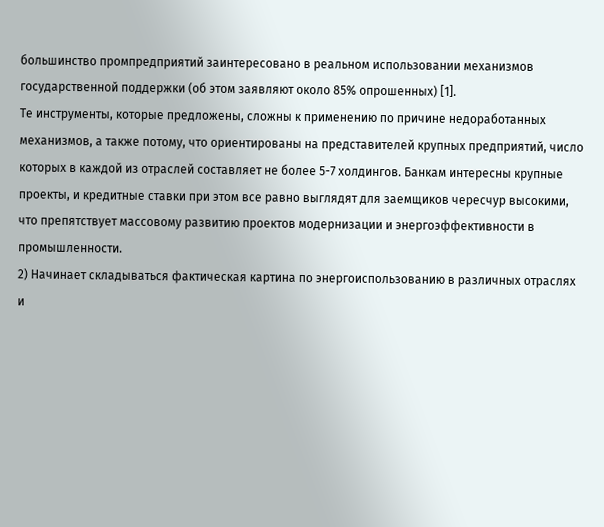большинство промпредприятий заинтересовано в реальном использовании механизмов государственной поддержки (об этом заявляют около 85% опрошенных) [1].
Те инструменты, которые предложены, сложны к применению по причине недоработанных механизмов, а также потому, что ориентированы на представителей крупных предприятий, число которых в каждой из отраслей составляет не более 5-7 холдингов. Банкам интересны крупные проекты, и кредитные ставки при этом все равно выглядят для заемщиков чересчур высокими, что препятствует массовому развитию проектов модернизации и энергоэффективности в промышленности.
2) Начинает складываться фактическая картина по энергоиспользованию в различных отраслях и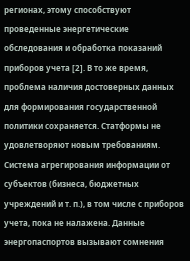регионах, этому способствуют проведенные энергетические обследования и обработка показаний приборов учета [2]. В то же время, проблема наличия достоверных данных для формирования государственной политики сохраняется. Статформы не удовлетворяют новым требованиям. Система агрегирования информации от субъектов (бизнеса, бюджетных учреждений и т. п.), в том числе с приборов учета, пока не налажена. Данные энергопаспортов вызывают сомнения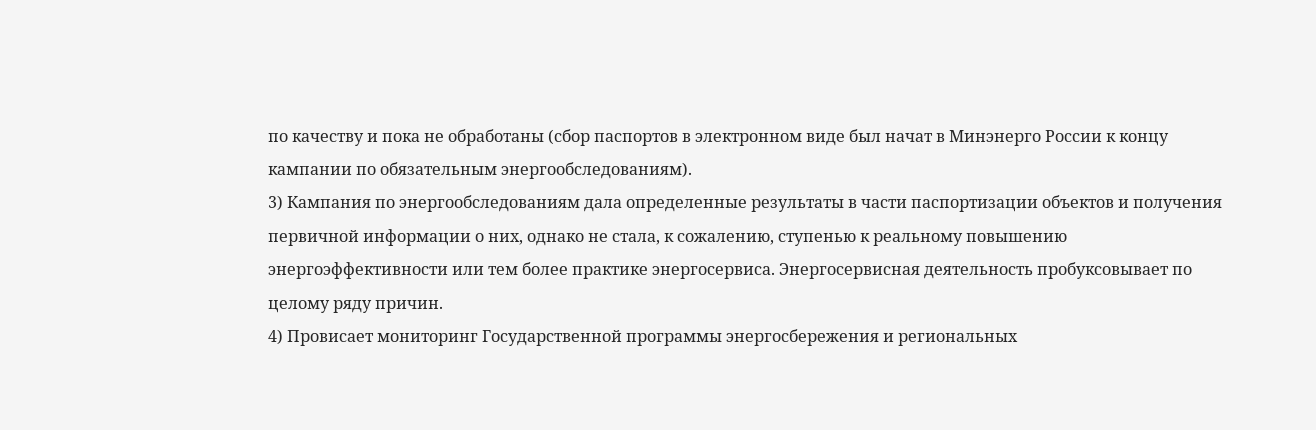по качеству и пока не обработаны (сбор паспортов в электронном виде был начат в Минэнерго России к концу кампании по обязательным энергообследованиям).
3) Кампания по энергообследованиям дала определенные результаты в части паспортизации объектов и получения первичной информации о них, однако не стала, к сожалению, ступенью к реальному повышению энергоэффективности или тем более практике энергосервиса. Энергосервисная деятельность пробуксовывает по целому ряду причин.
4) Провисает мониторинг Государственной программы энергосбережения и региональных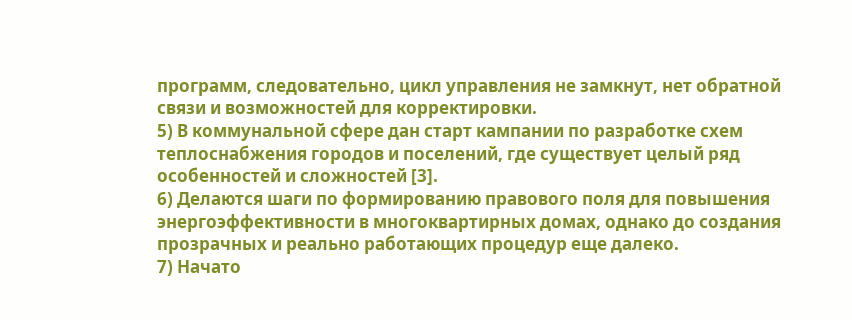программ, следовательно, цикл управления не замкнут, нет обратной связи и возможностей для корректировки.
5) В коммунальной сфере дан старт кампании по разработке схем теплоснабжения городов и поселений, где существует целый ряд особенностей и сложностей [3].
6) Делаются шаги по формированию правового поля для повышения энергоэффективности в многоквартирных домах, однако до создания прозрачных и реально работающих процедур еще далеко.
7) Начато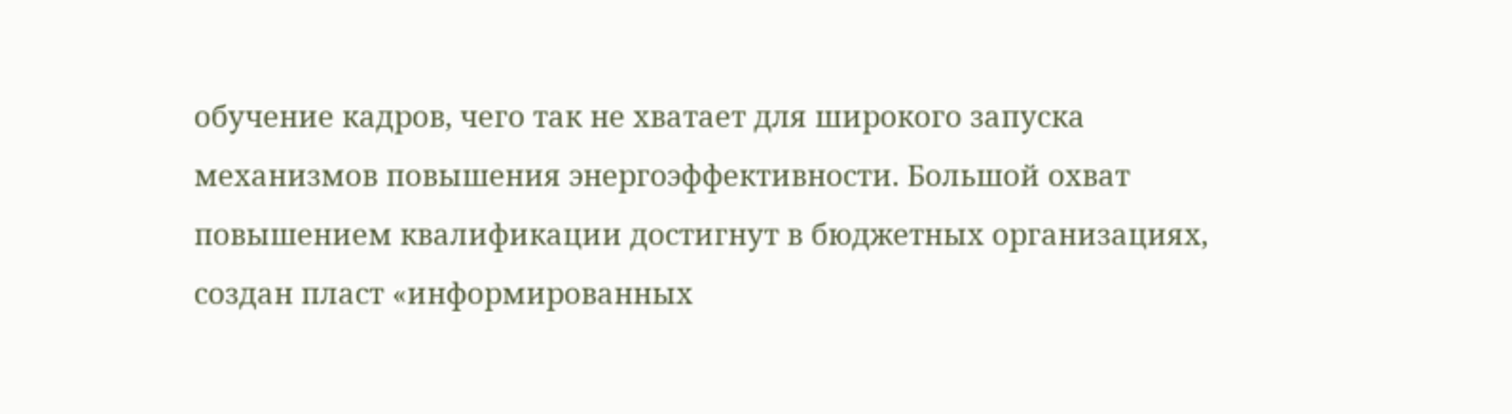обучение кадров, чего так не хватает для широкого запуска механизмов повышения энергоэффективности. Большой охват повышением квалификации достигнут в бюджетных организациях, создан пласт «информированных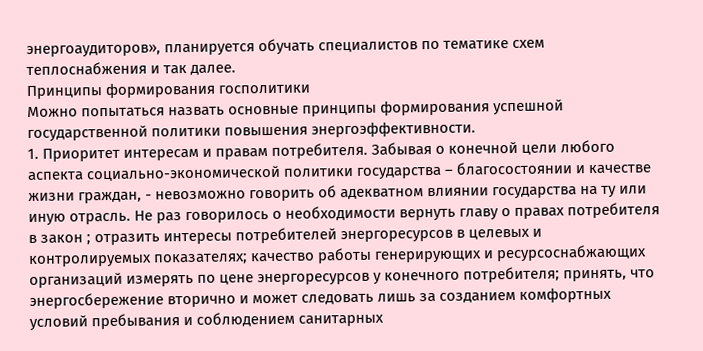энергоаудиторов», планируется обучать специалистов по тематике схем теплоснабжения и так далее.
Принципы формирования госполитики
Можно попытаться назвать основные принципы формирования успешной государственной политики повышения энергоэффективности.
1. Приоритет интересам и правам потребителя. Забывая о конечной цели любого аспекта социально-экономической политики государства – благосостоянии и качестве жизни граждан, - невозможно говорить об адекватном влиянии государства на ту или иную отрасль. Не раз говорилось о необходимости вернуть главу о правах потребителя в закон ; отразить интересы потребителей энергоресурсов в целевых и контролируемых показателях; качество работы генерирующих и ресурсоснабжающих организаций измерять по цене энергоресурсов у конечного потребителя; принять, что энергосбережение вторично и может следовать лишь за созданием комфортных условий пребывания и соблюдением санитарных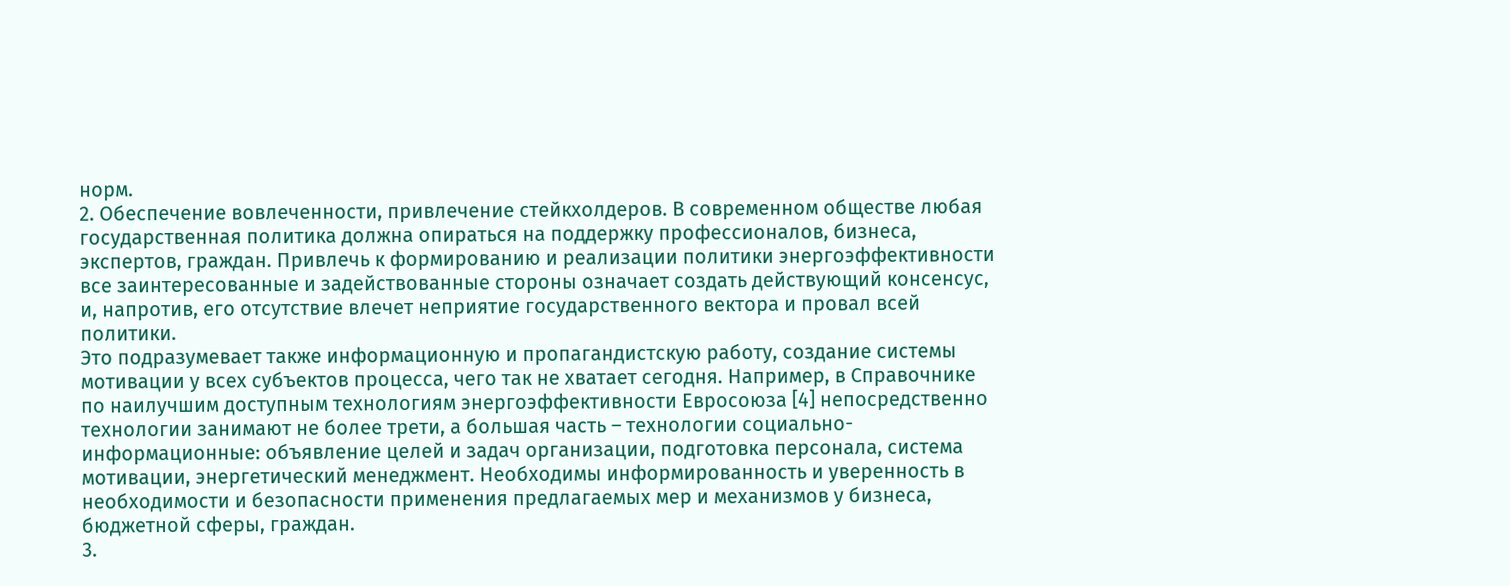норм.
2. Обеспечение вовлеченности, привлечение стейкхолдеров. В современном обществе любая государственная политика должна опираться на поддержку профессионалов, бизнеса, экспертов, граждан. Привлечь к формированию и реализации политики энергоэффективности все заинтересованные и задействованные стороны означает создать действующий консенсус, и, напротив, его отсутствие влечет неприятие государственного вектора и провал всей политики.
Это подразумевает также информационную и пропагандистскую работу, создание системы мотивации у всех субъектов процесса, чего так не хватает сегодня. Например, в Справочнике по наилучшим доступным технологиям энергоэффективности Евросоюза [4] непосредственно технологии занимают не более трети, а большая часть – технологии социально-информационные: объявление целей и задач организации, подготовка персонала, система мотивации, энергетический менеджмент. Необходимы информированность и уверенность в необходимости и безопасности применения предлагаемых мер и механизмов у бизнеса, бюджетной сферы, граждан.
3.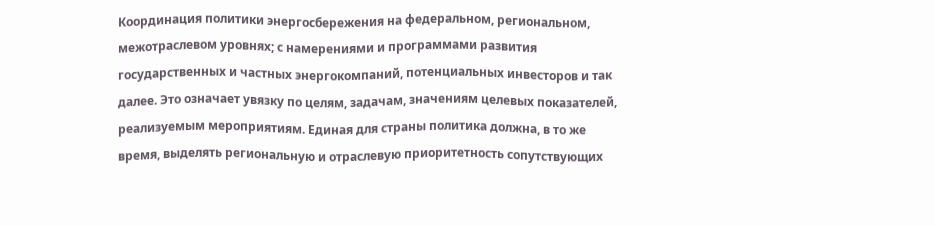Координация политики энергосбережения на федеральном, региональном, межотраслевом уровнях; с намерениями и программами развития государственных и частных энергокомпаний, потенциальных инвесторов и так далее. Это означает увязку по целям, задачам, значениям целевых показателей, реализуемым мероприятиям. Единая для страны политика должна, в то же время, выделять региональную и отраслевую приоритетность сопутствующих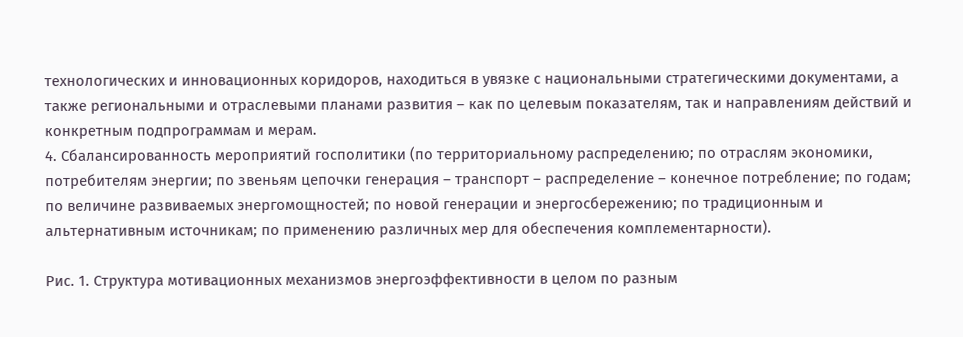технологических и инновационных коридоров, находиться в увязке с национальными стратегическими документами, а также региональными и отраслевыми планами развития – как по целевым показателям, так и направлениям действий и конкретным подпрограммам и мерам.
4. Сбалансированность мероприятий госполитики (по территориальному распределению; по отраслям экономики, потребителям энергии; по звеньям цепочки генерация – транспорт – распределение – конечное потребление; по годам; по величине развиваемых энергомощностей; по новой генерации и энергосбережению; по традиционным и альтернативным источникам; по применению различных мер для обеспечения комплементарности).

Рис. 1. Структура мотивационных механизмов энергоэффективности в целом по разным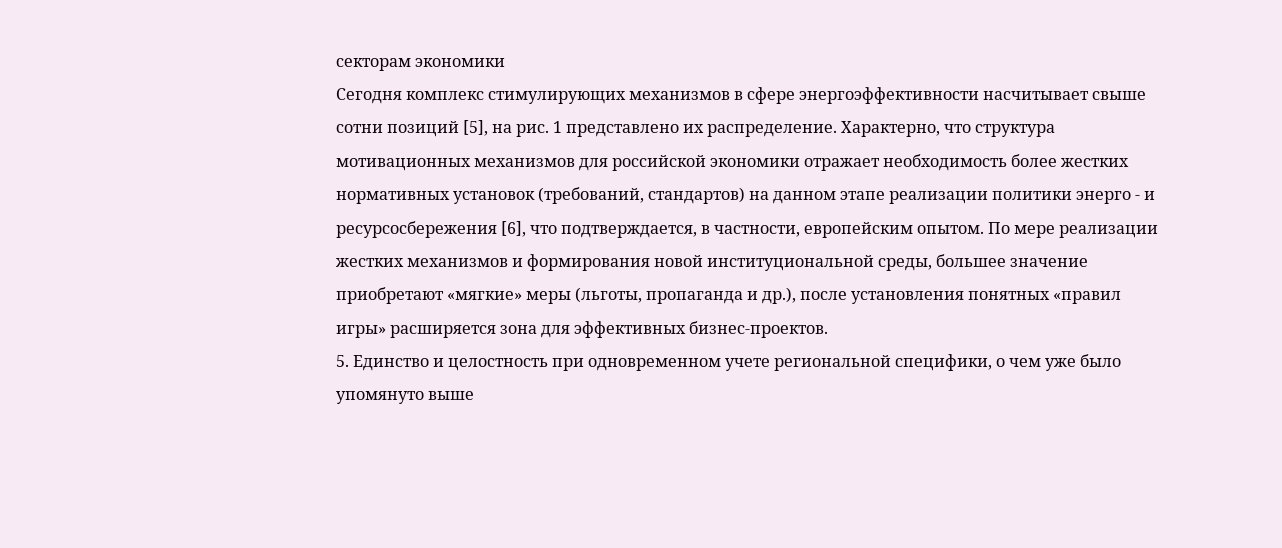секторам экономики
Сегодня комплекс стимулирующих механизмов в сфере энергоэффективности насчитывает свыше сотни позиций [5], на рис. 1 представлено их распределение. Характерно, что структура мотивационных механизмов для российской экономики отражает необходимость более жестких нормативных установок (требований, стандартов) на данном этапе реализации политики энерго - и ресурсосбережения [6], что подтверждается, в частности, европейским опытом. По мере реализации жестких механизмов и формирования новой институциональной среды, большее значение приобретают «мягкие» меры (льготы, пропаганда и др.), после установления понятных «правил игры» расширяется зона для эффективных бизнес-проектов.
5. Единство и целостность при одновременном учете региональной специфики, о чем уже было упомянуто выше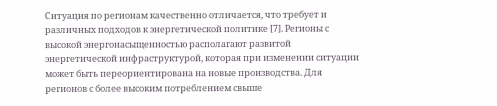Ситуация по регионам качественно отличается, что требует и различных подходов к энергетической политике [7]. Регионы с высокой энергонасыщенностью располагают развитой энергетической инфраструктурой, которая при изменении ситуации может быть переориентирована на новые производства. Для регионов с более высоким потреблением свыше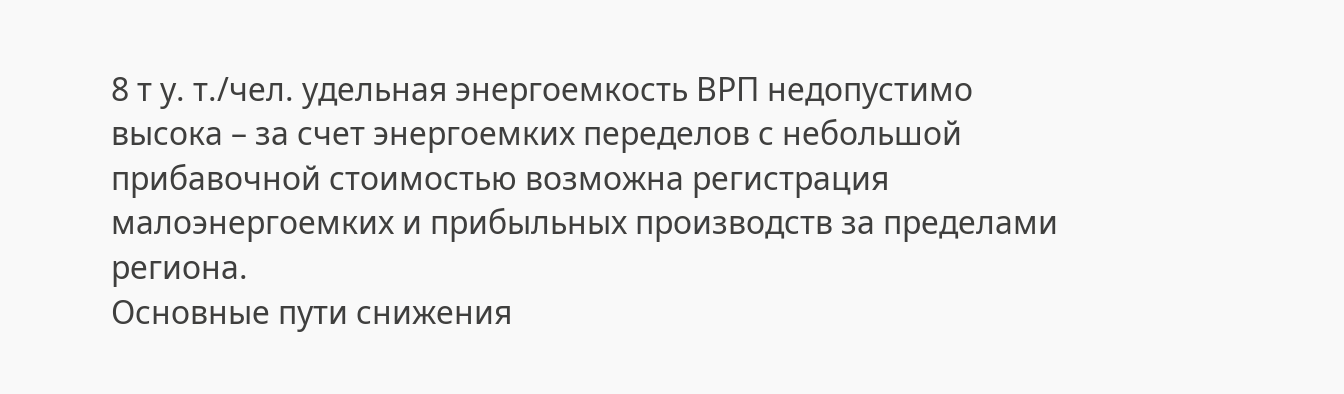8 т у. т./чел. удельная энергоемкость ВРП недопустимо высока – за счет энергоемких переделов с небольшой прибавочной стоимостью возможна регистрация малоэнергоемких и прибыльных производств за пределами региона.
Основные пути снижения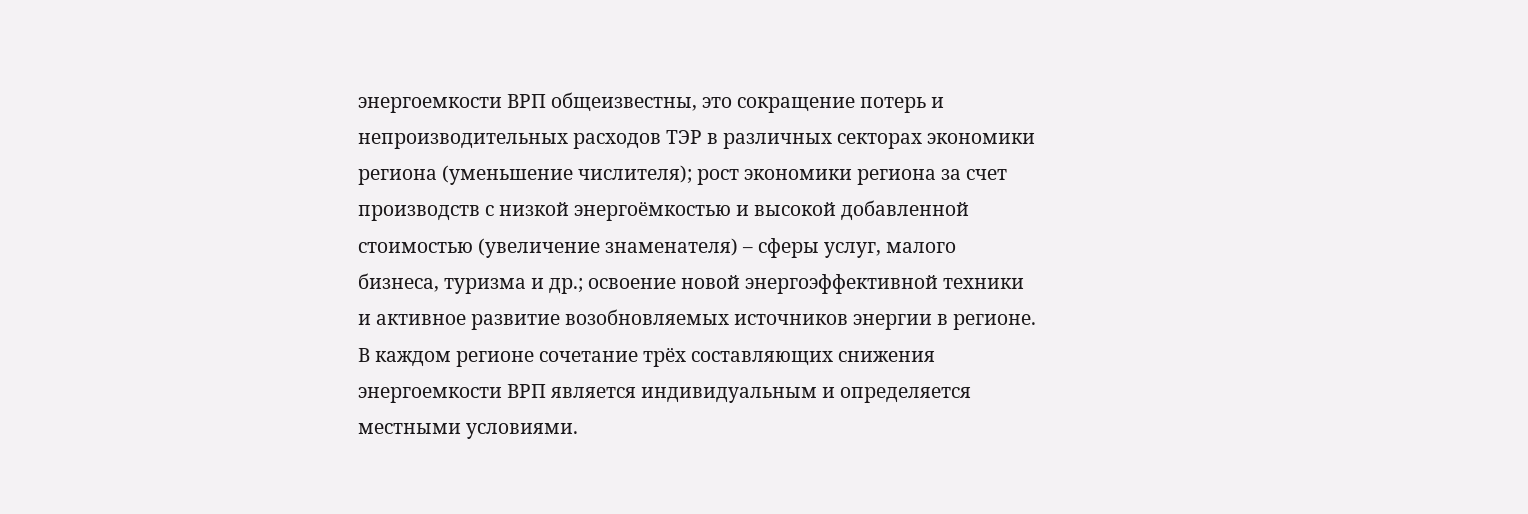энергоемкости ВРП общеизвестны, это сокращение потерь и непроизводительных расходов ТЭР в различных секторах экономики региона (уменьшение числителя); рост экономики региона за счет производств с низкой энергоёмкостью и высокой добавленной стоимостью (увеличение знаменателя) – сферы услуг, малого бизнеса, туризма и др.; освоение новой энергоэффективной техники и активное развитие возобновляемых источников энергии в регионе.
В каждом регионе сочетание трёх составляющих снижения энергоемкости ВРП является индивидуальным и определяется местными условиями.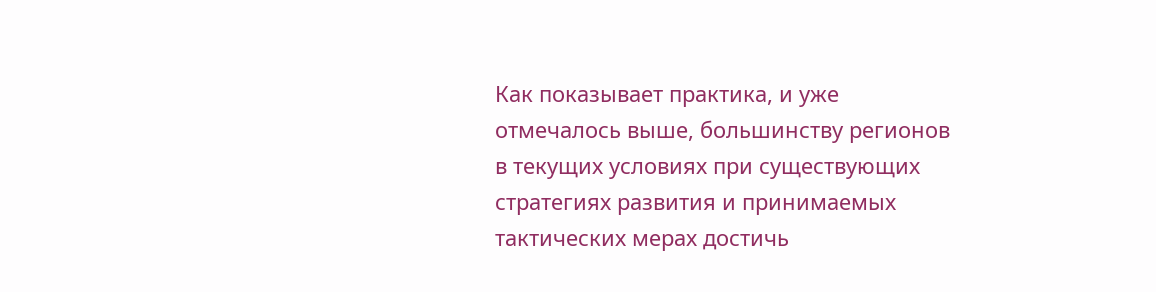Как показывает практика, и уже отмечалось выше, большинству регионов в текущих условиях при существующих стратегиях развития и принимаемых тактических мерах достичь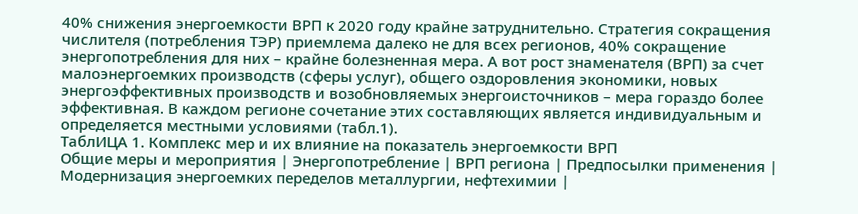40% снижения энергоемкости ВРП к 2020 году крайне затруднительно. Стратегия сокращения числителя (потребления ТЭР) приемлема далеко не для всех регионов, 40% сокращение энергопотребления для них – крайне болезненная мера. А вот рост знаменателя (ВРП) за счет малоэнергоемких производств (сферы услуг), общего оздоровления экономики, новых энергоэффективных производств и возобновляемых энергоисточников – мера гораздо более эффективная. В каждом регионе сочетание этих составляющих является индивидуальным и определяется местными условиями (табл.1).
ТаблИЦА 1. Комплекс мер и их влияние на показатель энергоемкости ВРП
Общие меры и мероприятия | Энергопотребление | ВРП региона | Предпосылки применения |
Модернизация энергоемких переделов металлургии, нефтехимии |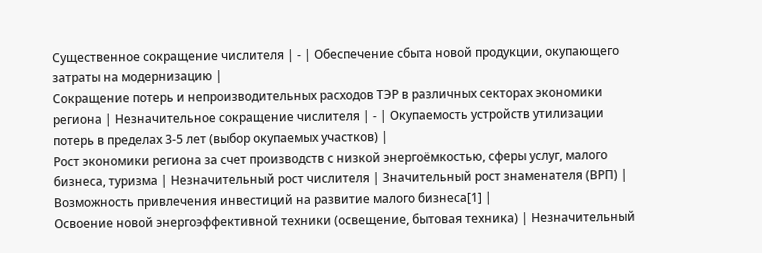Существенное сокращение числителя | - | Обеспечение сбыта новой продукции, окупающего затраты на модернизацию |
Сокращение потерь и непроизводительных расходов ТЭР в различных секторах экономики региона | Незначительное сокращение числителя | - | Окупаемость устройств утилизации потерь в пределах 3-5 лет (выбор окупаемых участков) |
Рост экономики региона за счет производств с низкой энергоёмкостью, сферы услуг, малого бизнеса, туризма | Незначительный рост числителя | Значительный рост знаменателя (ВРП) | Возможность привлечения инвестиций на развитие малого бизнеса[1] |
Освоение новой энергоэффективной техники (освещение, бытовая техника) | Незначительный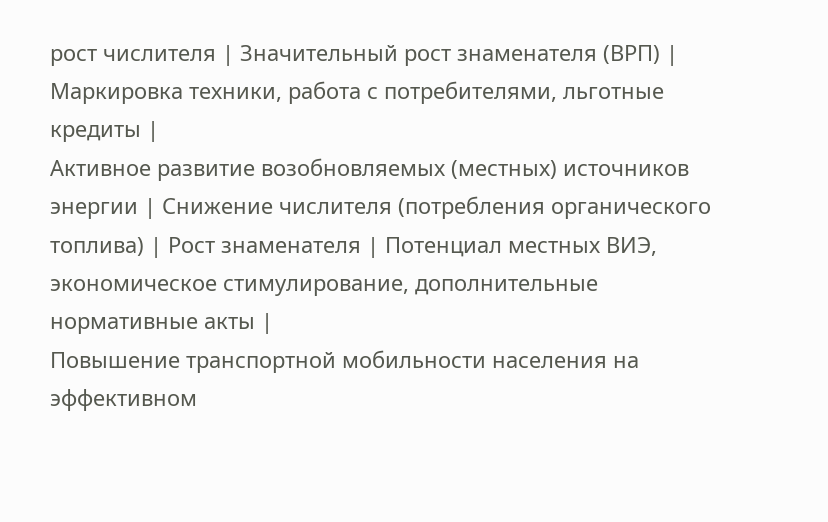рост числителя | Значительный рост знаменателя (ВРП) | Маркировка техники, работа с потребителями, льготные кредиты |
Активное развитие возобновляемых (местных) источников энергии | Снижение числителя (потребления органического топлива) | Рост знаменателя | Потенциал местных ВИЭ, экономическое стимулирование, дополнительные нормативные акты |
Повышение транспортной мобильности населения на эффективном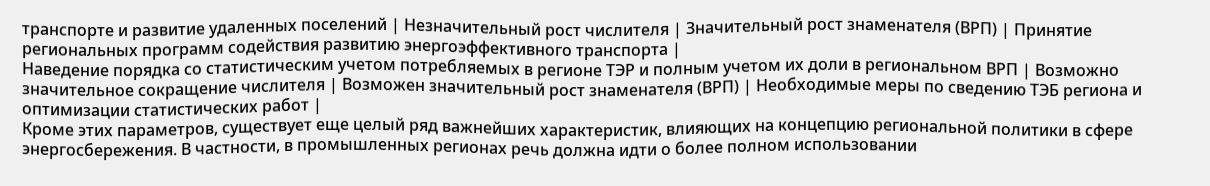транспорте и развитие удаленных поселений | Незначительный рост числителя | Значительный рост знаменателя (ВРП) | Принятие региональных программ содействия развитию энергоэффективного транспорта |
Наведение порядка со статистическим учетом потребляемых в регионе ТЭР и полным учетом их доли в региональном ВРП | Возможно значительное сокращение числителя | Возможен значительный рост знаменателя (ВРП) | Необходимые меры по сведению ТЭБ региона и оптимизации статистических работ |
Кроме этих параметров, существует еще целый ряд важнейших характеристик, влияющих на концепцию региональной политики в сфере энергосбережения. В частности, в промышленных регионах речь должна идти о более полном использовании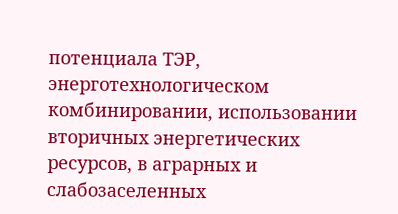потенциала ТЭР, энерготехнологическом комбинировании, использовании вторичных энергетических ресурсов, в аграрных и слабозаселенных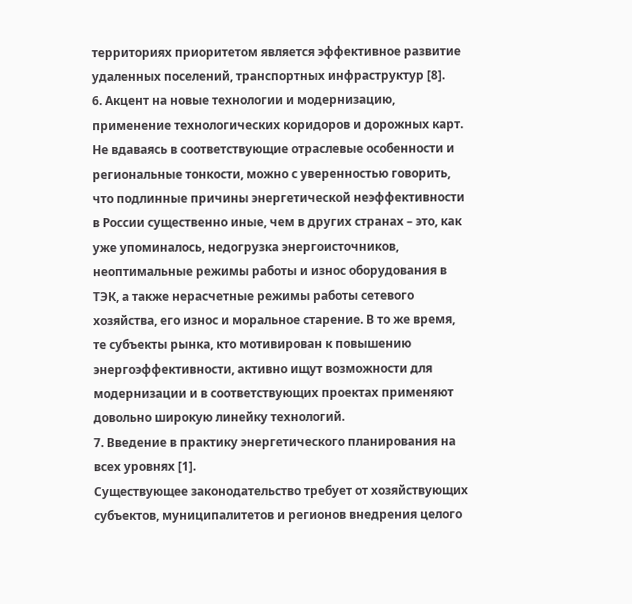территориях приоритетом является эффективное развитие удаленных поселений, транспортных инфраструктур [8].
6. Акцент на новые технологии и модернизацию, применение технологических коридоров и дорожных карт.
Не вдаваясь в соответствующие отраслевые особенности и региональные тонкости, можно с уверенностью говорить, что подлинные причины энергетической неэффективности в России существенно иные, чем в других странах – это, как уже упоминалось, недогрузка энергоисточников, неоптимальные режимы работы и износ оборудования в ТЭК, а также нерасчетные режимы работы сетевого хозяйства, его износ и моральное старение. В то же время, те субъекты рынка, кто мотивирован к повышению энергоэффективности, активно ищут возможности для модернизации и в соответствующих проектах применяют довольно широкую линейку технологий.
7. Введение в практику энергетического планирования на всех уровнях [1].
Существующее законодательство требует от хозяйствующих субъектов, муниципалитетов и регионов внедрения целого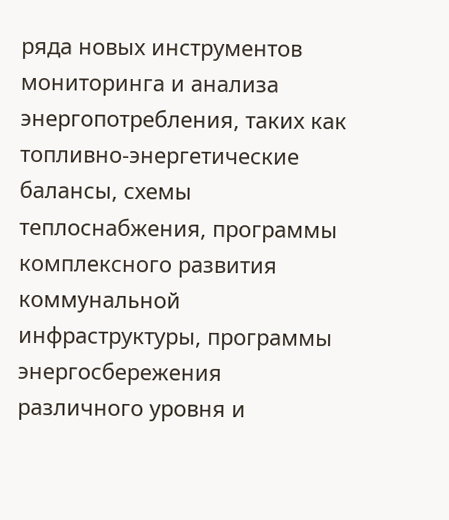ряда новых инструментов мониторинга и анализа энергопотребления, таких как топливно-энергетические балансы, схемы теплоснабжения, программы комплексного развития коммунальной инфраструктуры, программы энергосбережения различного уровня и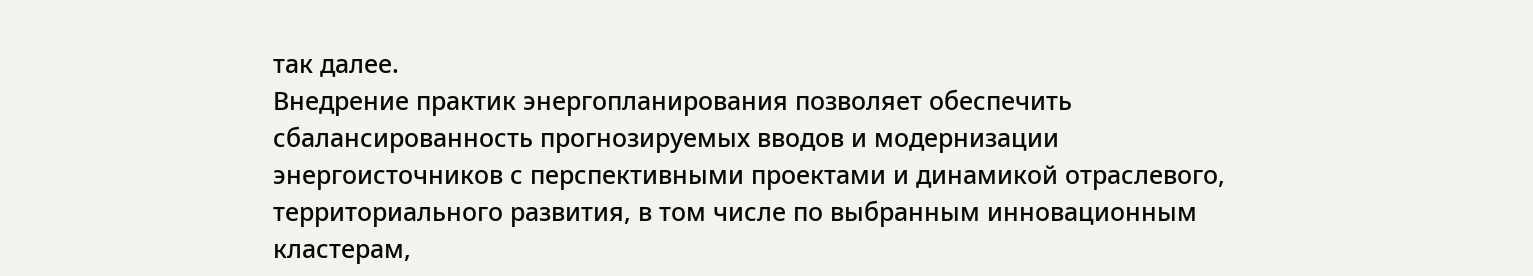так далее.
Внедрение практик энергопланирования позволяет обеспечить сбалансированность прогнозируемых вводов и модернизации энергоисточников с перспективными проектами и динамикой отраслевого, территориального развития, в том числе по выбранным инновационным кластерам,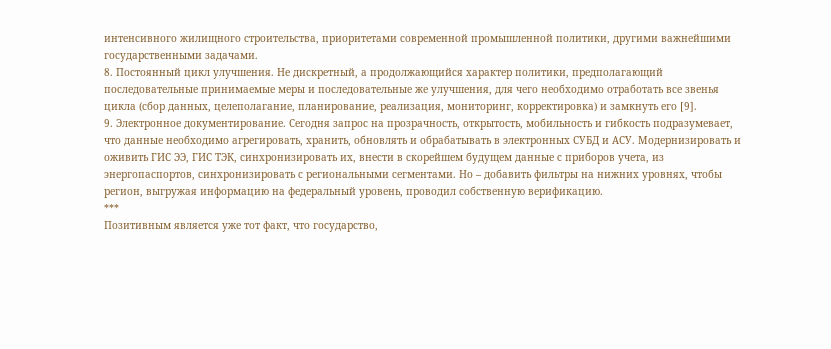интенсивного жилищного строительства, приоритетами современной промышленной политики, другими важнейшими государственными задачами.
8. Постоянный цикл улучшения. Не дискретный, а продолжающийся характер политики, предполагающий последовательные принимаемые меры и последовательные же улучшения, для чего необходимо отработать все звенья цикла (сбор данных, целеполагание, планирование, реализация, мониторинг, корректировка) и замкнуть его [9].
9. Электронное документирование. Сегодня запрос на прозрачность, открытость, мобильность и гибкость подразумевает, что данные необходимо агрегировать, хранить, обновлять и обрабатывать в электронных СУБД и АСУ. Модернизировать и оживить ГИС ЭЭ, ГИС ТЭК, синхронизировать их, внести в скорейшем будущем данные с приборов учета, из энергопаспортов, синхронизировать с региональными сегментами. Но – добавить фильтры на нижних уровнях, чтобы регион, выгружая информацию на федеральный уровень, проводил собственную верификацию.
***
Позитивным является уже тот факт, что государство,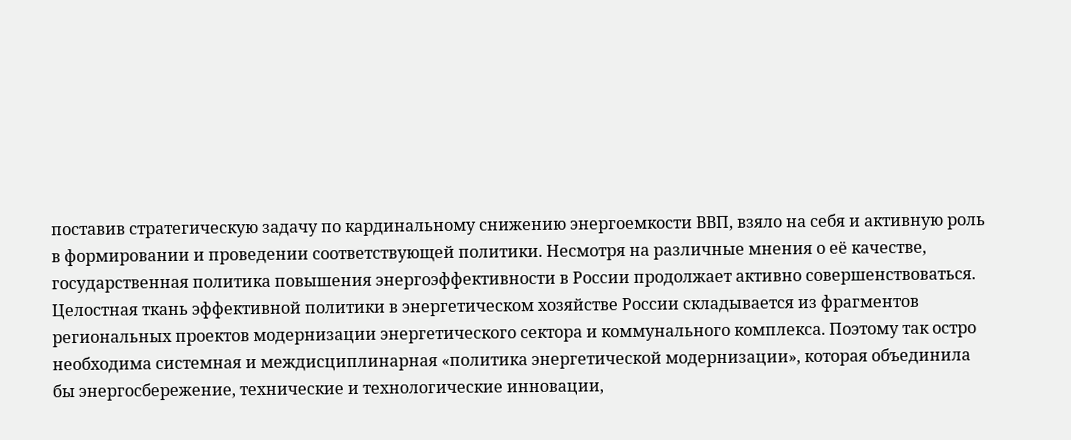поставив стратегическую задачу по кардинальному снижению энергоемкости ВВП, взяло на себя и активную роль в формировании и проведении соответствующей политики. Несмотря на различные мнения о её качестве, государственная политика повышения энергоэффективности в России продолжает активно совершенствоваться. Целостная ткань эффективной политики в энергетическом хозяйстве России складывается из фрагментов региональных проектов модернизации энергетического сектора и коммунального комплекса. Поэтому так остро необходима системная и междисциплинарная «политика энергетической модернизации», которая объединила бы энергосбережение, технические и технологические инновации,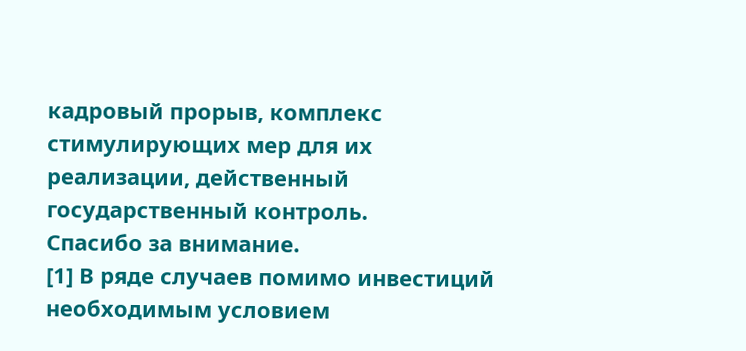кадровый прорыв, комплекс стимулирующих мер для их реализации, действенный государственный контроль.
Спасибо за внимание.
[1] В ряде случаев помимо инвестиций необходимым условием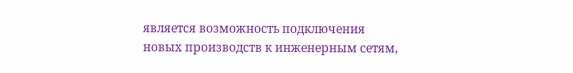является возможность подключения новых производств к инженерным сетям,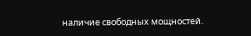наличие свободных мощностей.